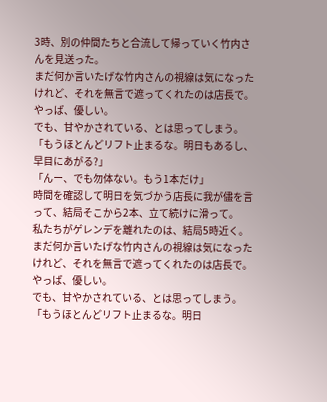3時、別の仲間たちと合流して帰っていく竹内さんを見送った。
まだ何か言いたげな竹内さんの視線は気になったけれど、それを無言で遮ってくれたのは店長で。
やっぱ、優しい。
でも、甘やかされている、とは思ってしまう。
「もうほとんどリフト止まるな。明日もあるし、早目にあがる?」
「んー、でも勿体ない。もう1本だけ」
時間を確認して明日を気づかう店長に我が儘を言って、結局そこから2本、立て続けに滑って。
私たちがゲレンデを離れたのは、結局5時近く。
まだ何か言いたげな竹内さんの視線は気になったけれど、それを無言で遮ってくれたのは店長で。
やっぱ、優しい。
でも、甘やかされている、とは思ってしまう。
「もうほとんどリフト止まるな。明日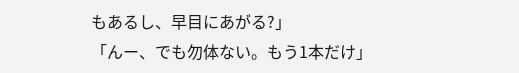もあるし、早目にあがる?」
「んー、でも勿体ない。もう1本だけ」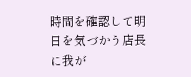時間を確認して明日を気づかう店長に我が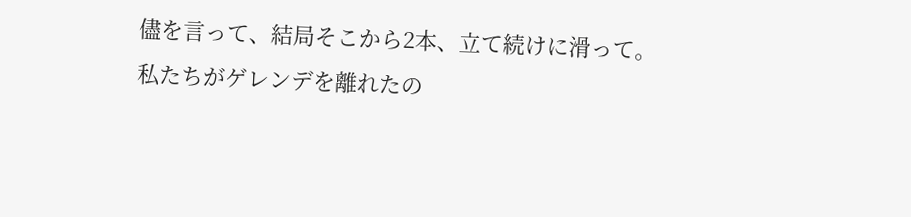儘を言って、結局そこから2本、立て続けに滑って。
私たちがゲレンデを離れたの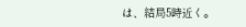は、結局5時近く。